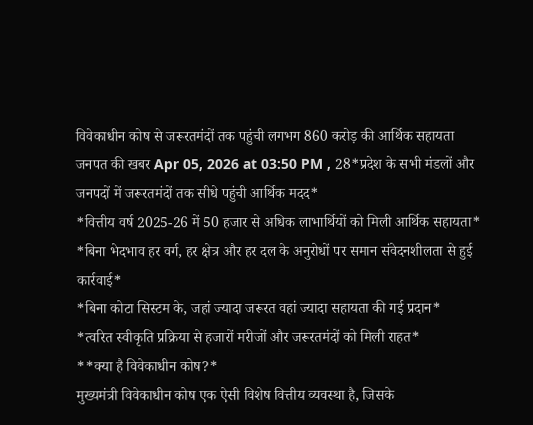विवेकाधीन कोष से जरूरतमंदों तक पहुंची लगभग 860 करोड़ की आर्थिक सहायता
जनपत की खबर Apr 05, 2026 at 03:50 PM , 28*प्रदेश के सभी मंडलों और जनपदों में जरूरतमंदों तक सीधे पहुंची आर्थिक मदद*
*वित्तीय वर्ष 2025-26 में 50 हजार से अधिक लाभार्थियों को मिली आर्थिक सहायता*
*बिना भेदभाव हर वर्ग, हर क्षेत्र और हर दल के अनुरोधों पर समान संवेदनशीलता से हुई कार्रवाई*
*बिना कोटा सिस्टम के, जहां ज्यादा जरूरत वहां ज्यादा सहायता की गई प्रदान*
*त्वरित स्वीकृति प्रक्रिया से हजारों मरीजों और जरूरतमंदों को मिली राहत*
**क्या है विवेकाधीन कोष?*
मुख्यमंत्री विवेकाधीन कोष एक ऐसी विशेष वित्तीय व्यवस्था है, जिसके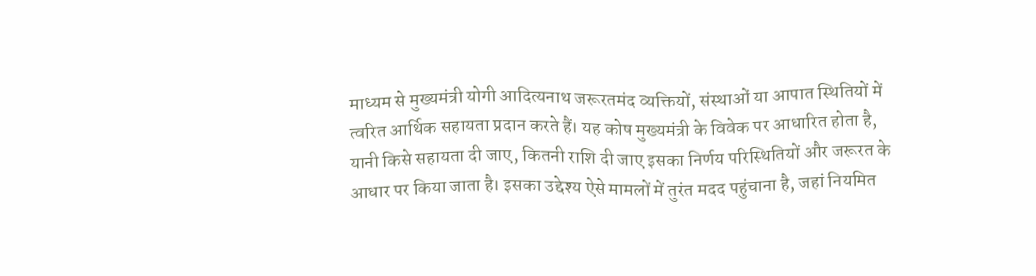माध्यम से मुख्यमंत्री योगी आदित्यनाथ जरूरतमंद व्यक्तियों, संस्थाओं या आपात स्थितियों में त्वरित आर्थिक सहायता प्रदान करते हैं। यह कोष मुख्यमंत्री के विवेक पर आधारित होता है, यानी किसे सहायता दी जाए, कितनी राशि दी जाए इसका निर्णय परिस्थितियों और जरूरत के आधार पर किया जाता है। इसका उद्देश्य ऐसे मामलों में तुरंत मदद पहुंचाना है, जहां नियमित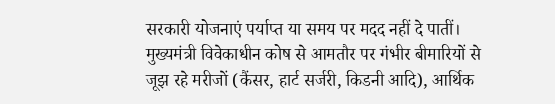सरकारी योजनाएं पर्याप्त या समय पर मदद नहीं दे पातीं। मुख्यमंत्री विवेकाधीन कोष से आमतौर पर गंभीर बीमारियों से जूझ रहे मरीजों (कैंसर, हार्ट सर्जरी, किडनी आदि), आर्थिक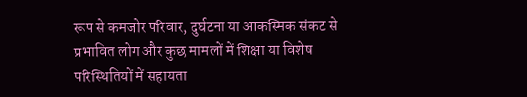रूप से कमजोर परिवार, दुर्घटना या आकस्मिक संकट से प्रभावित लोग और कुछ मामलों में शिक्षा या विशेष परिस्थितियों में सहायता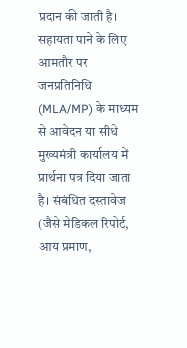प्रदान की जाती है। सहायता पाने के लिए आमतौर पर जनप्रतिनिधि (MLA/MP) के माध्यम से आवेदन या सीधे मुख्यमंत्री कार्यालय में प्रार्थना पत्र दिया जाता है। संबंधित दस्तावेज (जैसे मेडिकल रिपोर्ट, आय प्रमाण,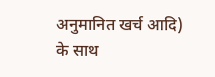अनुमानित खर्च आदि) के साथ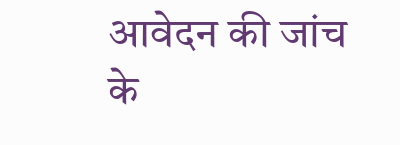आवेदन की जांच के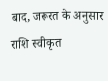बाद, जरूरत के अनुसार राशि स्वीकृत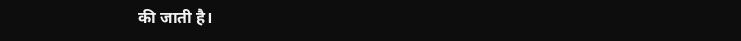की जाती है।